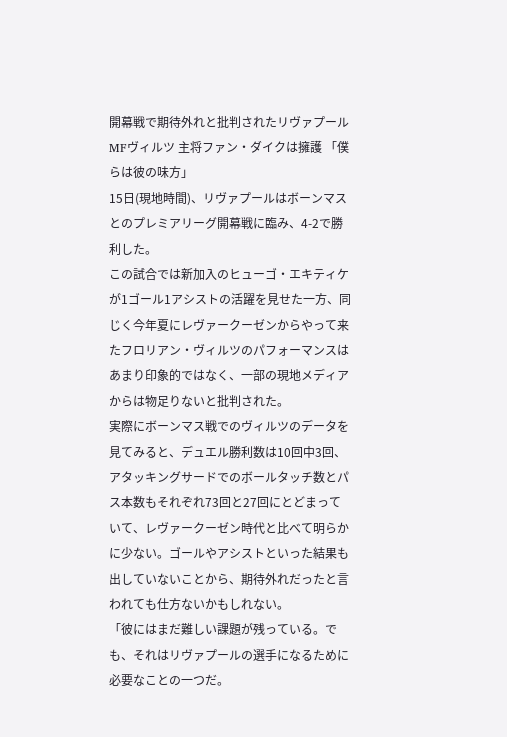開幕戦で期待外れと批判されたリヴァプールMFヴィルツ 主将ファン・ダイクは擁護 「僕らは彼の味方」
15日(現地時間)、リヴァプールはボーンマスとのプレミアリーグ開幕戦に臨み、4-2で勝利した。
この試合では新加入のヒューゴ・エキティケが1ゴール1アシストの活躍を見せた一方、同じく今年夏にレヴァークーゼンからやって来たフロリアン・ヴィルツのパフォーマンスはあまり印象的ではなく、一部の現地メディアからは物足りないと批判された。
実際にボーンマス戦でのヴィルツのデータを見てみると、デュエル勝利数は10回中3回、アタッキングサードでのボールタッチ数とパス本数もそれぞれ73回と27回にとどまっていて、レヴァークーゼン時代と比べて明らかに少ない。ゴールやアシストといった結果も出していないことから、期待外れだったと言われても仕方ないかもしれない。
「彼にはまだ難しい課題が残っている。でも、それはリヴァプールの選手になるために必要なことの一つだ。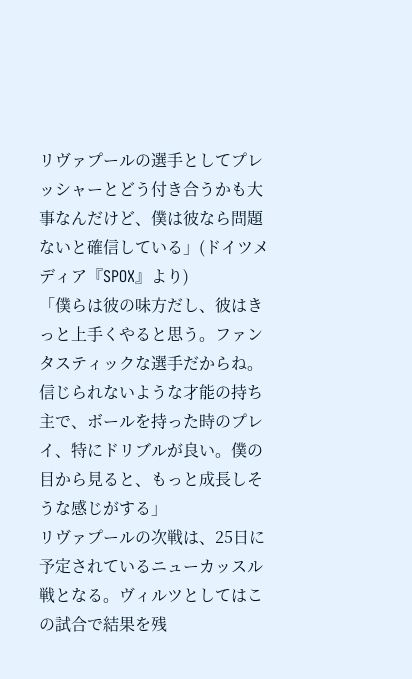リヴァプールの選手としてプレッシャーとどう付き合うかも大事なんだけど、僕は彼なら問題ないと確信している」(ドイツメディア『SPOX』より)
「僕らは彼の味方だし、彼はきっと上手くやると思う。ファンタスティックな選手だからね。信じられないような才能の持ち主で、ボールを持った時のプレイ、特にドリブルが良い。僕の目から見ると、もっと成長しそうな感じがする」
リヴァプールの次戦は、25日に予定されているニューカッスル戦となる。ヴィルツとしてはこの試合で結果を残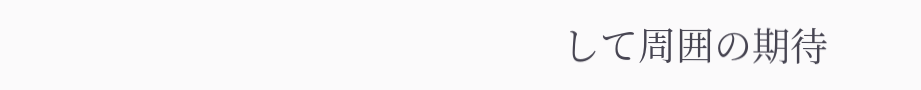して周囲の期待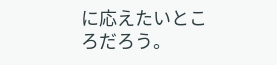に応えたいところだろう。